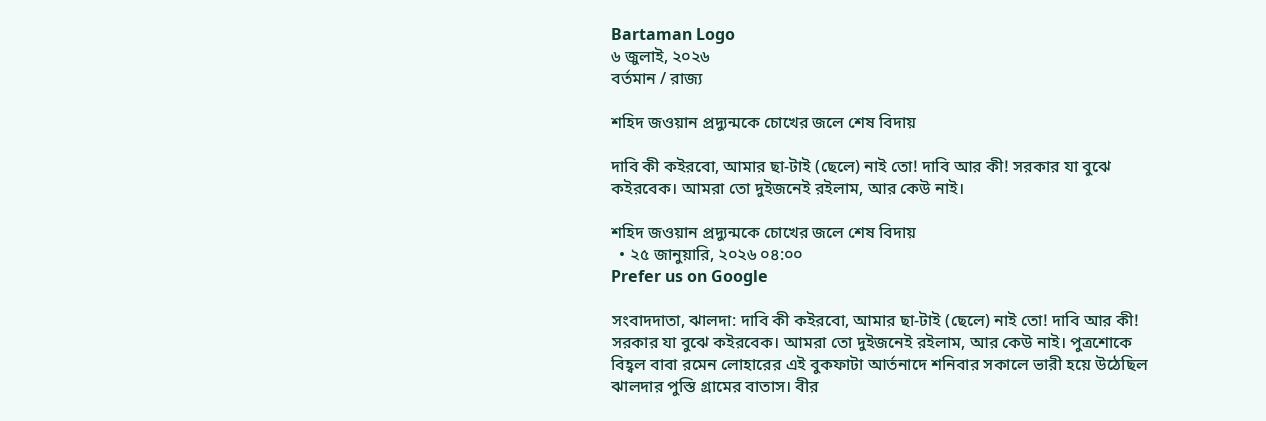Bartaman Logo
৬ জুলাই, ২০২৬
বর্তমান / রাজ্য

শহিদ জওয়ান প্রদ্যুন্মকে চোখের জলে শেষ বিদায়

দাবি কী কইরবো, আমার ছা-টাই (ছেলে) নাই তো! দাবি আর কী! সরকার যা বুঝে কইরবেক। আমরা তো দুইজনেই রইলাম, আর কেউ নাই।

শহিদ জওয়ান প্রদ্যুন্মকে চোখের জলে শেষ বিদায়
  • ২৫ জানুয়ারি, ২০২৬ ০৪:০০
Prefer us on Google

সংবাদদাতা, ঝালদা: দাবি কী কইরবো, আমার ছা-টাই (ছেলে) নাই তো! দাবি আর কী! সরকার যা বুঝে কইরবেক। আমরা তো দুইজনেই রইলাম, আর কেউ নাই। পুত্রশোকে বিহ্বল বাবা রমেন লোহারের এই বুকফাটা আর্তনাদে শনিবার সকালে ভারী হয়ে উঠেছিল ঝালদার পুস্তি গ্রামের বাতাস। বীর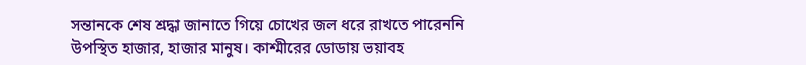সন্তানকে শেষ শ্রদ্ধা জানাতে গিয়ে চোখের জল ধরে রাখতে পারেননি উপস্থিত হাজার, হাজার মানুষ। কাশ্মীরের ডোডায় ভয়াবহ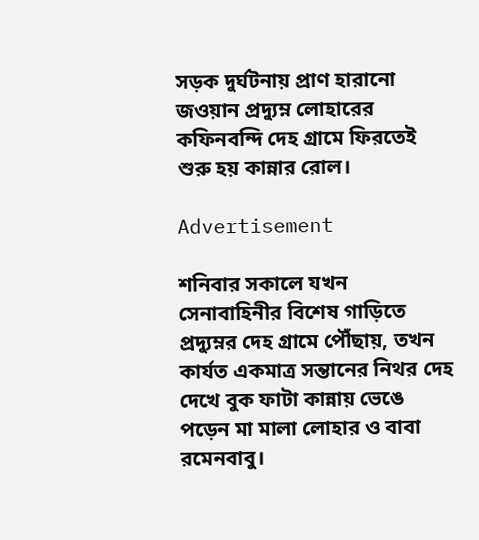সড়ক দুর্ঘটনায় প্রাণ হারানো জওয়ান প্রদ্যুম্ন লোহারের কফিনবন্দি দেহ গ্রামে ফিরতেই শুরু হয় কান্নার রোল।

Advertisement

শনিবার সকালে যখন সেনাবাহিনীর বিশেষ গাড়িতে প্রদ্যুম্নর দেহ গ্রামে পৌঁছায়, তখন কার্যত একমাত্র সন্তানের নিথর দেহ দেখে বুক ফাটা কান্নায় ভেঙে পড়েন মা মালা লোহার ও বাবা রমেনবাবু।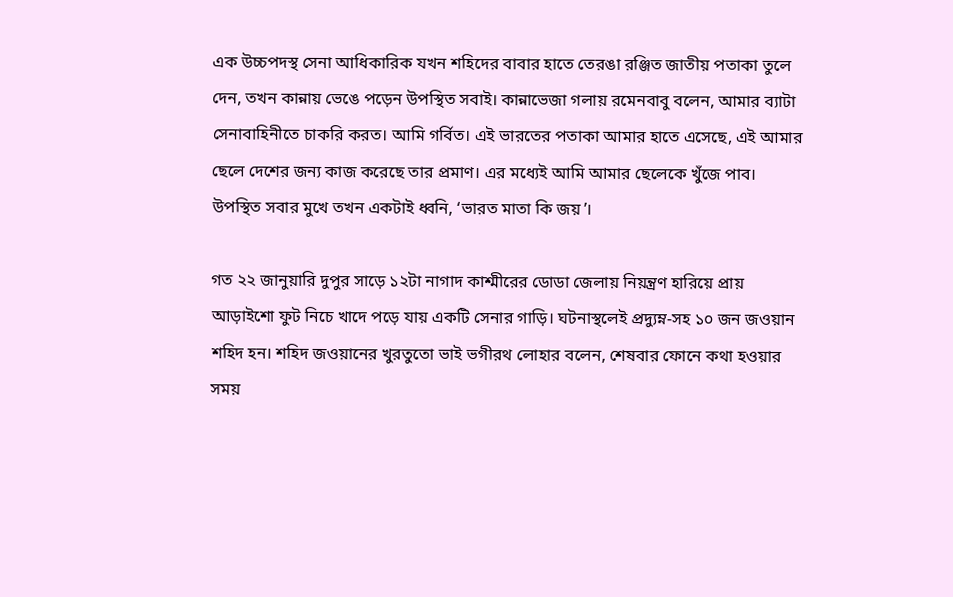এক উচ্চপদস্থ সেনা আধিকারিক যখন শহিদের বাবার হাতে তেরঙা রঞ্জিত জাতীয় পতাকা তুলে দেন, তখন কান্নায় ভেঙে পড়েন উপস্থিত সবাই। কান্নাভেজা গলায় রমেনবাবু বলেন, আমার ব্যাটা সেনাবাহিনীতে চাকরি করত। আমি গর্বিত। এই ভারতের পতাকা আমার হাতে এসেছে, এই আমার ছেলে দেশের জন্য কাজ করেছে তার প্রমাণ। এর মধ্যেই আমি আমার ছেলেকে খুঁজে পাব। উপস্থিত সবার মুখে তখন একটাই ধ্বনি, ‘ভারত মাতা কি জয়’।

গত ২২ জানুয়ারি দুপুর সাড়ে ১২টা নাগাদ কাশ্মীরের ডোডা জেলায় নিয়ন্ত্রণ হারিয়ে প্রায় আড়াইশো ফুট নিচে খাদে পড়ে যায় একটি সেনার গাড়ি। ঘটনাস্থলেই প্রদ্যুম্ন-সহ ১০ জন জওয়ান শহিদ হন। শহিদ জওয়ানের খুরতুতো ভাই ভগীরথ লোহার বলেন, শেষবার ফোনে কথা হওয়ার সময়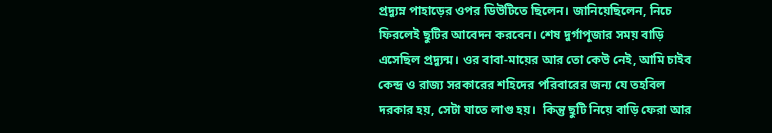প্রদ্যুম্ন পাহাড়ের ওপর ডিউটিতে ছিলেন। জানিয়েছিলেন, নিচে ফিরলেই ছুটির আবেদন করবেন। শেষ দুর্গাপূজার সময় বাড়ি এসেছিল প্রদ্যুন্ম। ওর বাবা-মায়ের আর তো কেউ নেই, আমি চাইব কেন্দ্র ও রাজ্য সরকারের শহিদের পরিবারের জন্য যে তহবিল দরকার হয়, সেটা যাতে লাগু হয়।  কিন্তু ছুটি নিয়ে বাড়ি ফেরা আর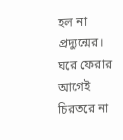হল না প্রদ্যুন্মের। ঘরে ফেরার আগেই চিরতরে না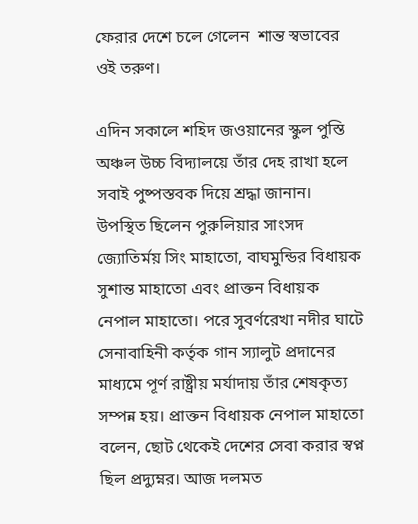ফেরার দেশে চলে গেলেন  শান্ত স্বভাবের ওই তরুণ।

এদিন সকালে শহিদ জওয়ানের স্কুল পুস্তি অঞ্চল উচ্চ বিদ্যালয়ে তাঁর দেহ রাখা হলে সবাই পুষ্পস্তবক দিয়ে শ্রদ্ধা জানান। উপস্থিত ছিলেন পুরুলিয়ার সাংসদ জ্যোতির্ময় সিং মাহাতো, বাঘমুন্ডির বিধায়ক সুশান্ত মাহাতো এবং প্রাক্তন বিধায়ক নেপাল মাহাতো। পরে সুবর্ণরেখা নদীর ঘাটে সেনাবাহিনী কর্তৃক গান স্যালুট প্রদানের মাধ্যমে পূর্ণ রাষ্ট্রীয় মর্যাদায় তাঁর শেষকৃত্য সম্পন্ন হয়। প্রাক্তন বিধায়ক নেপাল মাহাতো বলেন, ছোট থেকেই দেশের সেবা করার স্বপ্ন ছিল প্রদ্যুম্নর। আজ দলমত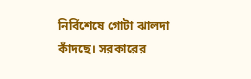নির্বিশেষে গোটা ঝালদা কাঁদছে। সরকারের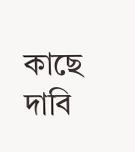কাছে দাবি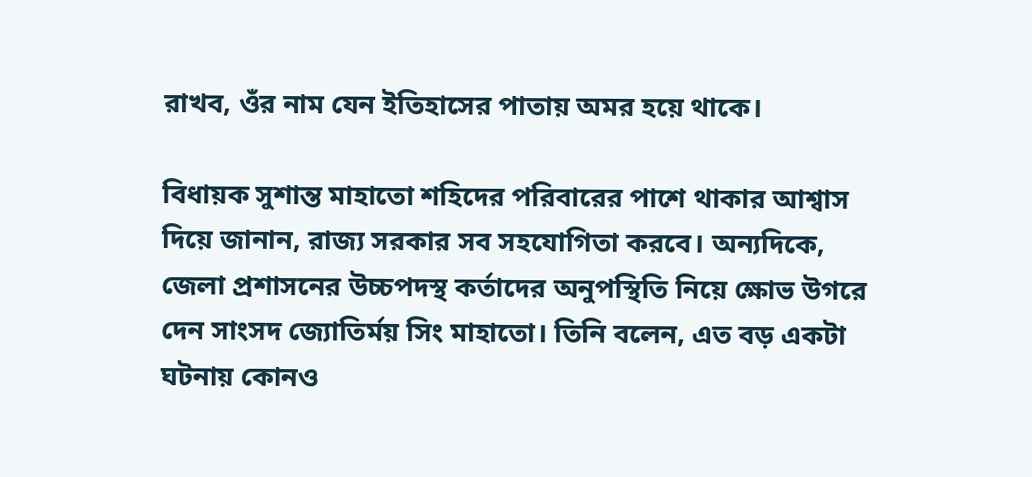রাখব, ওঁর নাম যেন ইতিহাসের পাতায় অমর হয়ে থাকে।

বিধায়ক সুশান্ত মাহাতো শহিদের পরিবারের পাশে থাকার আশ্বাস দিয়ে জানান, রাজ্য সরকার সব সহযোগিতা করবে। অন্যদিকে, জেলা প্রশাসনের উচ্চপদস্থ কর্তাদের অনুপস্থিতি নিয়ে ক্ষোভ উগরে দেন সাংসদ জ্যোতির্ময় সিং মাহাতো। তিনি বলেন, এত বড় একটা ঘটনায় কোনও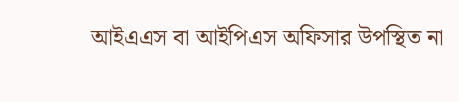আইএএস বা আইপিএস অফিসার উপস্থিত না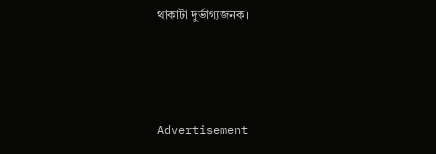থাকাটা দুর্ভাগ্যজনক।



Advertisement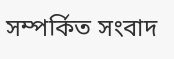সম্পর্কিত সংবাদ